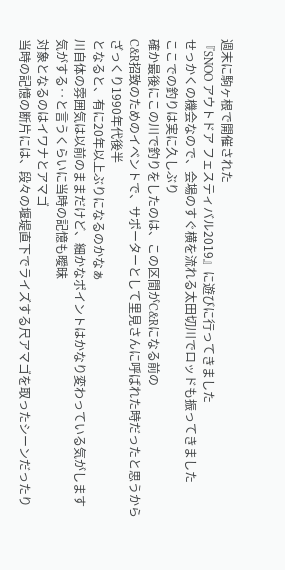週末に駒ヶ根で開催された
『SNOO アウトドア フェスティバル2019』に遊びに行ってきました
せっかくの機会なので、会場のすぐ横を流れる太田切川でロッドも振ってきました
ここでの釣りは実に久しぶり
確か最後にこの川で釣りをしたのは、この区間がC&Rになる前の
C&R招致のためのイベントで、サポーターとして里見さんに呼ばれた時だったと思うから
ざっくり1990年代後半
となると、有に20年以上ぶりになるのかなぁ
川自体の雰囲気は以前のままだけど、細かなポイントはかなり変わっている気がします
気がする‥と言うくらいに当時の記憶も曖昧
対象となるのはイワナとアマゴ
当時の記憶の断片には、段々の堰堤直下でライズする尺アマゴを取ったシーンだったり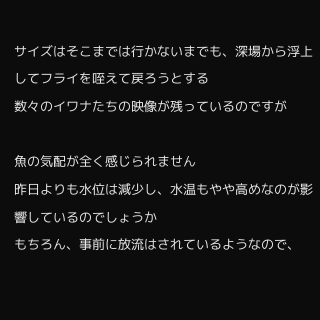サイズはそこまでは行かないまでも、深場から浮上してフライを咥えて戻ろうとする
数々のイワナたちの映像が残っているのですが

魚の気配が全く感じられません
昨日よりも水位は減少し、水温もやや高めなのが影響しているのでしょうか
もちろん、事前に放流はされているようなので、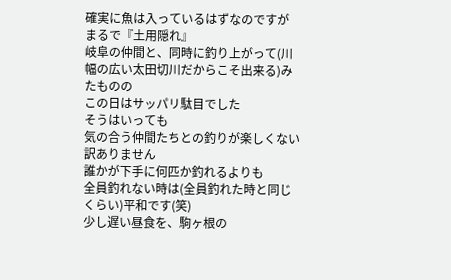確実に魚は入っているはずなのですが
まるで『土用隠れ』
岐阜の仲間と、同時に釣り上がって(川幅の広い太田切川だからこそ出来る)みたものの
この日はサッパリ駄目でした
そうはいっても
気の合う仲間たちとの釣りが楽しくない訳ありません
誰かが下手に何匹か釣れるよりも
全員釣れない時は(全員釣れた時と同じくらい)平和です(笑)
少し遅い昼食を、駒ヶ根の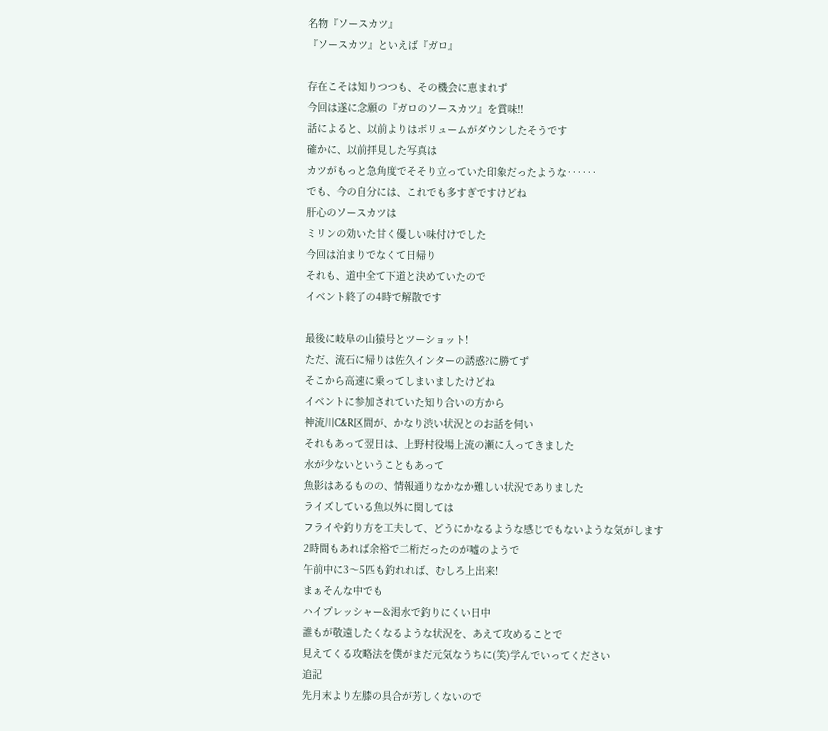名物『ソースカツ』
『ソースカツ』といえば『ガロ』

存在こそは知りつつも、その機会に恵まれず
今回は遂に念願の『ガロのソースカツ』を賞味!!
話によると、以前よりはボリュームがダウンしたそうです
確かに、以前拝見した写真は
カツがもっと急角度でそそり立っていた印象だったような‥‥‥
でも、今の自分には、これでも多すぎですけどね
肝心のソースカツは
ミリンの効いた甘く優しい味付けでした
今回は泊まりでなくて日帰り
それも、道中全て下道と決めていたので
イベント終了の4時で解散です

最後に岐阜の山猿号とツーショット!
ただ、流石に帰りは佐久インターの誘惑?に勝てず
そこから高速に乗ってしまいましたけどね
イベントに参加されていた知り合いの方から
神流川C&R区間が、かなり渋い状況とのお話を伺い
それもあって翌日は、上野村役場上流の瀬に入ってきました
水が少ないということもあって
魚影はあるものの、情報通りなかなか難しい状況でありました
ライズしている魚以外に関しては
フライや釣り方を工夫して、どうにかなるような感じでもないような気がします
2時間もあれば余裕で二桁だったのが嘘のようで
午前中に3〜5匹も釣れれば、むしろ上出来!
まぁそんな中でも
ハイプレッシャー&渇水で釣りにくい日中
誰もが敬遠したくなるような状況を、あえて攻めることで
見えてくる攻略法を僕がまだ元気なうちに(笑)学んでいってください
追記
先月末より左膝の具合が芳しくないので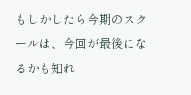もしかしたら今期のスクールは、今回が最後になるかも知れ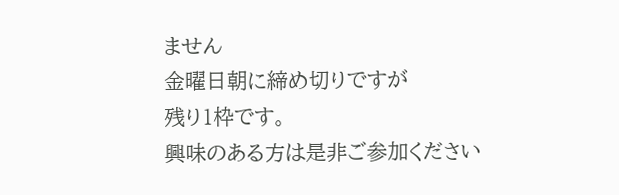ません
金曜日朝に締め切りですが
残り1枠です。
興味のある方は是非ご参加ください